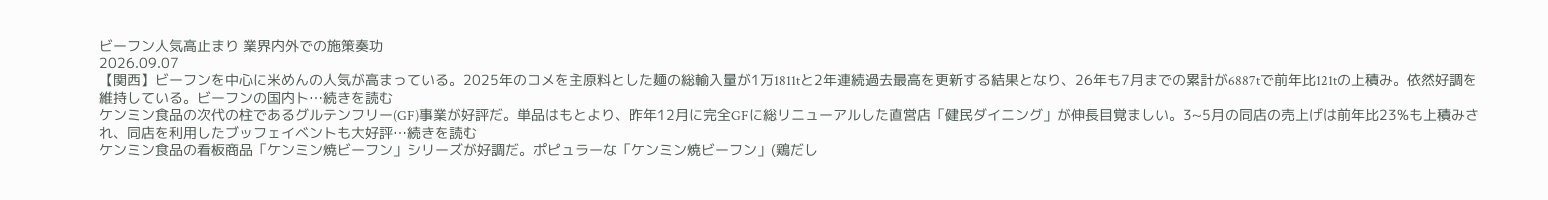ビーフン人気高止まり 業界内外での施策奏功
2026.09.07
【関西】ビーフンを中心に米めんの人気が高まっている。2025年のコメを主原料とした麺の総輸入量が1万1811tと2年連続過去最高を更新する結果となり、26年も7月までの累計が6887tで前年比121tの上積み。依然好調を維持している。ビーフンの国内ト…続きを読む
ケンミン食品の次代の柱であるグルテンフリー(GF)事業が好評だ。単品はもとより、昨年12月に完全GFに総リニューアルした直営店「健民ダイニング」が伸長目覚ましい。3~5月の同店の売上げは前年比23%も上積みされ、同店を利用したブッフェイベントも大好評…続きを読む
ケンミン食品の看板商品「ケンミン焼ビーフン」シリーズが好調だ。ポピュラーな「ケンミン焼ビーフン」(鶏だし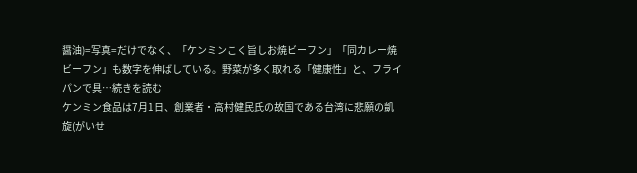醤油)=写真=だけでなく、「ケンミンこく旨しお焼ビーフン」「同カレー焼ビーフン」も数字を伸ばしている。野菜が多く取れる「健康性」と、フライパンで具…続きを読む
ケンミン食品は7月1日、創業者・高村健民氏の故国である台湾に悲願の凱旋(がいせ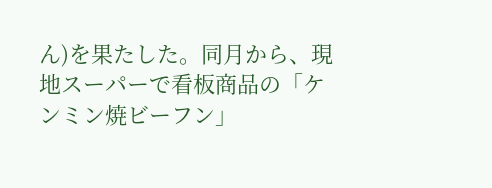ん)を果たした。同月から、現地スーパーで看板商品の「ケンミン焼ビーフン」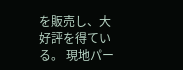を販売し、大好評を得ている。 現地パー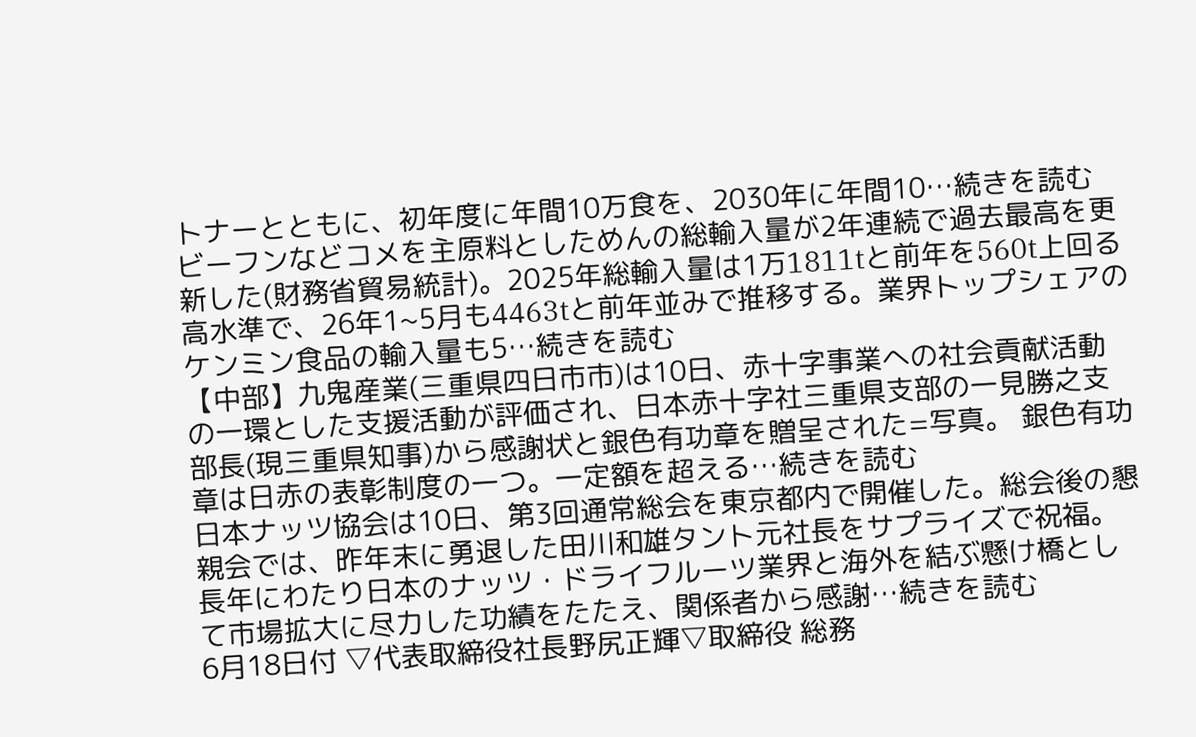トナーとともに、初年度に年間10万食を、2030年に年間10…続きを読む
ビーフンなどコメを主原料としためんの総輸入量が2年連続で過去最高を更新した(財務省貿易統計)。2025年総輸入量は1万1811tと前年を560t上回る高水準で、26年1~5月も4463tと前年並みで推移する。業界トップシェアのケンミン食品の輸入量も5…続きを読む
【中部】九鬼産業(三重県四日市市)は10日、赤十字事業への社会貢献活動の一環とした支援活動が評価され、日本赤十字社三重県支部の一見勝之支部長(現三重県知事)から感謝状と銀色有功章を贈呈された=写真。 銀色有功章は日赤の表彰制度の一つ。一定額を超える…続きを読む
日本ナッツ協会は10日、第3回通常総会を東京都内で開催した。総会後の懇親会では、昨年末に勇退した田川和雄タント元社長をサプライズで祝福。長年にわたり日本のナッツ・ドライフルーツ業界と海外を結ぶ懸け橋として市場拡大に尽力した功績をたたえ、関係者から感謝…続きを読む
6月18日付 ▽代表取締役社長野尻正輝▽取締役 総務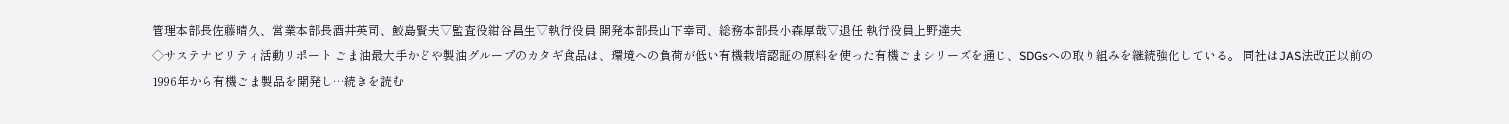管理本部長佐藤晴久、営業本部長酒井英司、鮫島賢夫▽監査役紺谷昌生▽執行役員 開発本部長山下幸司、総務本部長小森厚哉▽退任 執行役員上野達夫
◇サステナビリティ活動リポート ごま油最大手かどや製油グループのカタギ食品は、環境への負荷が低い有機栽培認証の原料を使った有機ごまシリーズを通じ、SDGsへの取り組みを継続強化している。 同社はJAS法改正以前の1996年から有機ごま製品を開発し…続きを読む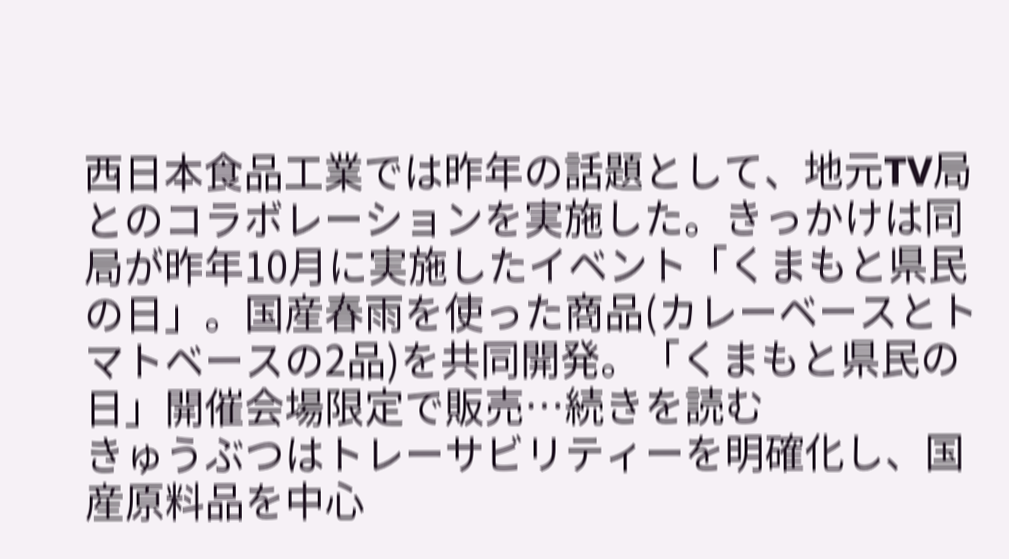西日本食品工業では昨年の話題として、地元TV局とのコラボレーションを実施した。きっかけは同局が昨年10月に実施したイベント「くまもと県民の日」。国産春雨を使った商品(カレーベースとトマトベースの2品)を共同開発。「くまもと県民の日」開催会場限定で販売…続きを読む
きゅうぶつはトレーサビリティーを明確化し、国産原料品を中心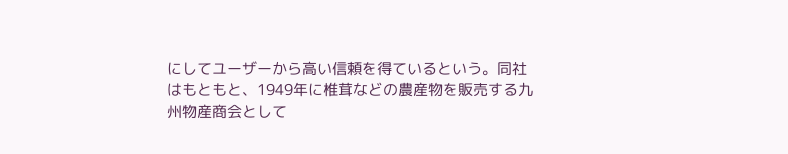にしてユーザーから高い信頼を得ているという。同社はもともと、1949年に椎茸などの農産物を販売する九州物産商会として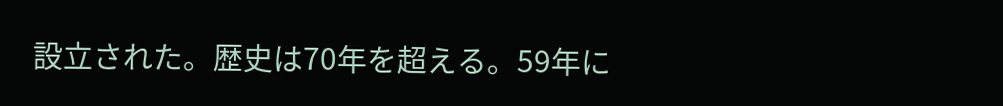設立された。歴史は70年を超える。59年に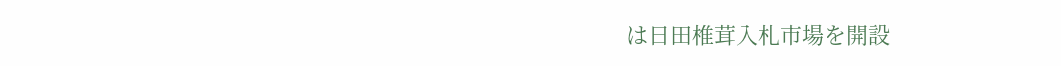は日田椎茸入札市場を開設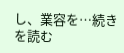し、業容を…続きを読む